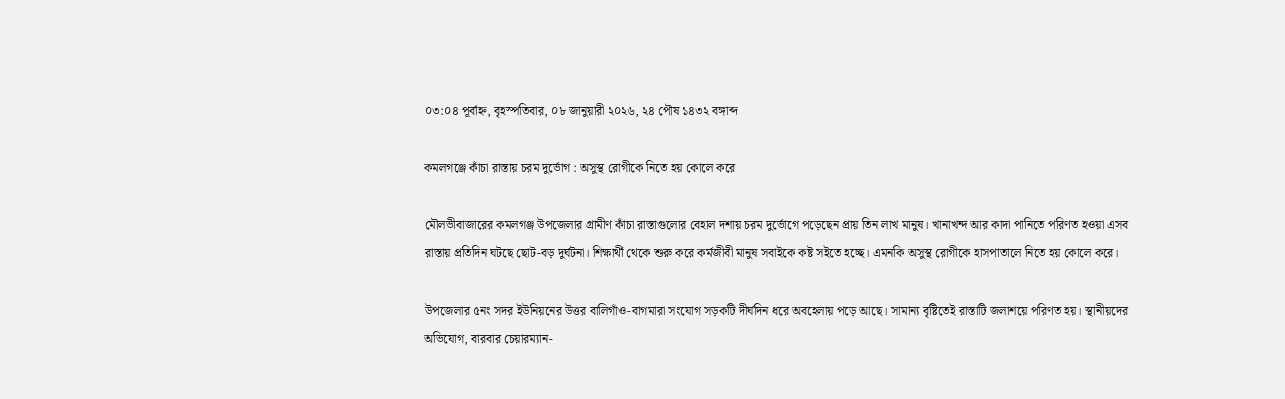০৩:০৪ পূর্বাহ্ন, বৃহস্পতিবার, ০৮ জানুয়ারী ২০২৬, ২৪ পৌষ ১৪৩২ বঙ্গাব্দ

কমলগঞ্জে কাঁচা রাস্তায় চরম দুর্ভোগ : অসুস্থ রোগীকে নিতে হয় কোলে করে

মৌলভীবাজারের কমলগঞ্জ উপজেলার গ্রামীণ কাঁচা রাস্তাগুলোর বেহাল দশায় চরম দুর্ভোগে পড়েছেন প্রায় তিন লাখ মানুষ। খানাখন্দ আর কাদা পানিতে পরিণত হওয়া এসব রাস্তায় প্রতিদিন ঘটছে ছোট-বড় দুর্ঘটনা। শিক্ষার্থী থেকে শুরু করে কর্মজীবী মানুষ সবাইকে কষ্ট সইতে হচ্ছে। এমনকি অসুস্থ রোগীকে হাসপাতালে নিতে হয় কোলে করে।

উপজেলার ৫নং সদর ইউনিয়নের উত্তর বালিগাঁও-বাগমারা সংযোগ সড়কটি দীর্ঘদিন ধরে অবহেলায় পড়ে আছে। সামান্য বৃষ্টিতেই রাস্তাটি জলাশয়ে পরিণত হয়। স্থানীয়দের অভিযোগ, বারবার চেয়ারম্যান-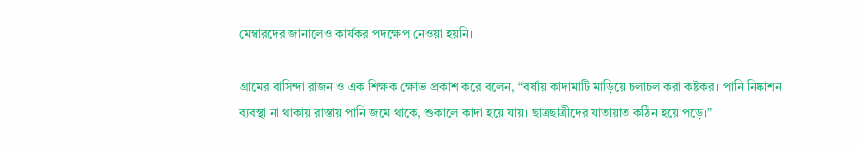মেম্বারদের জানালেও কার্যকর পদক্ষেপ নেওয়া হয়নি।

গ্রামের বাসিন্দা রাজন ও এক শিক্ষক ক্ষোভ প্রকাশ করে বলেন, “বর্ষায় কাদামাটি মাড়িয়ে চলাচল করা কষ্টকর। পানি নিষ্কাশন ব্যবস্থা না থাকায় রাস্তায় পানি জমে থাকে, শুকালে কাদা হয়ে যায়। ছাত্রছাত্রীদের যাতায়াত কঠিন হয়ে পড়ে।”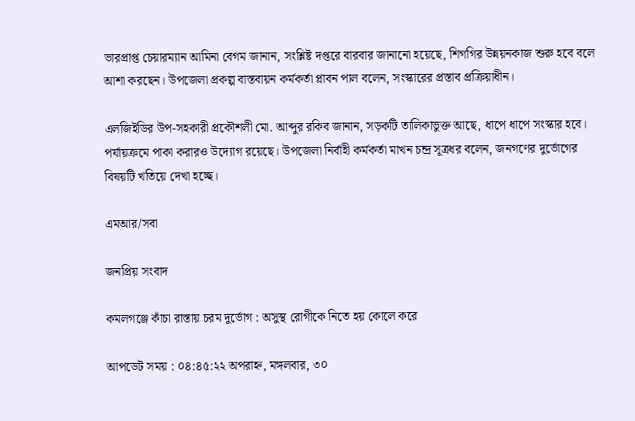ভারপ্রাপ্ত চেয়ারম্যান আমিনা বেগম জানান, সংশ্লিষ্ট দপ্তরে বারবার জানানো হয়েছে, শিগগির উন্নয়নকাজ শুরু হবে বলে আশা করছেন। উপজেলা প্রকল্প বাস্তবায়ন কর্মকর্তা প্লাবন পাল বলেন, সংস্কারের প্রস্তাব প্রক্রিয়াধীন।

এলজিইডির উপ-সহকারী প্রকৌশলী মো. আব্দুর রকিব জানান, সড়কটি তালিকাভুক্ত আছে, ধাপে ধাপে সংস্কার হবে। পর্যায়ক্রমে পাকা করারও উদ্যোগ রয়েছে। উপজেলা নির্বাহী কর্মকর্তা মাখন চন্দ্র সূত্রধর বলেন, জনগণের দুর্ভোগের বিষয়টি খতিয়ে দেখা হচ্ছে।

এমআর/সবা

জনপ্রিয় সংবাদ

কমলগঞ্জে কাঁচা রাস্তায় চরম দুর্ভোগ : অসুস্থ রোগীকে নিতে হয় কোলে করে

আপডেট সময় : ০৪:৪৫:২২ অপরাহ্ন, মঙ্গলবার, ৩০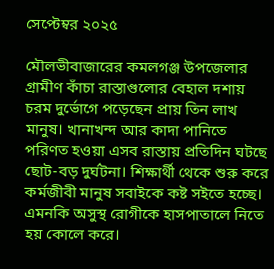সেপ্টেম্বর ২০২৫

মৌলভীবাজারের কমলগঞ্জ উপজেলার গ্রামীণ কাঁচা রাস্তাগুলোর বেহাল দশায় চরম দুর্ভোগে পড়েছেন প্রায় তিন লাখ মানুষ। খানাখন্দ আর কাদা পানিতে পরিণত হওয়া এসব রাস্তায় প্রতিদিন ঘটছে ছোট-বড় দুর্ঘটনা। শিক্ষার্থী থেকে শুরু করে কর্মজীবী মানুষ সবাইকে কষ্ট সইতে হচ্ছে। এমনকি অসুস্থ রোগীকে হাসপাতালে নিতে হয় কোলে করে।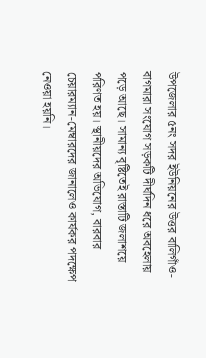উপজেলার ৫নং সদর ইউনিয়নের উত্তর বালিগাঁও-বাগমারা সংযোগ সড়কটি দীর্ঘদিন ধরে অবহেলায় পড়ে আছে। সামান্য বৃষ্টিতেই রাস্তাটি জলাশয়ে পরিণত হয়। স্থানীয়দের অভিযোগ, বারবার চেয়ারম্যান-মেম্বারদের জানালেও কার্যকর পদক্ষেপ নেওয়া হয়নি।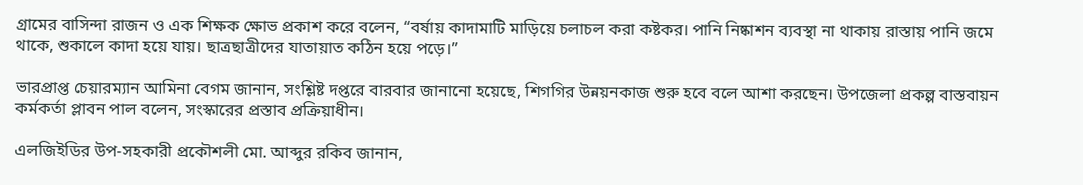গ্রামের বাসিন্দা রাজন ও এক শিক্ষক ক্ষোভ প্রকাশ করে বলেন, “বর্ষায় কাদামাটি মাড়িয়ে চলাচল করা কষ্টকর। পানি নিষ্কাশন ব্যবস্থা না থাকায় রাস্তায় পানি জমে থাকে, শুকালে কাদা হয়ে যায়। ছাত্রছাত্রীদের যাতায়াত কঠিন হয়ে পড়ে।”

ভারপ্রাপ্ত চেয়ারম্যান আমিনা বেগম জানান, সংশ্লিষ্ট দপ্তরে বারবার জানানো হয়েছে, শিগগির উন্নয়নকাজ শুরু হবে বলে আশা করছেন। উপজেলা প্রকল্প বাস্তবায়ন কর্মকর্তা প্লাবন পাল বলেন, সংস্কারের প্রস্তাব প্রক্রিয়াধীন।

এলজিইডির উপ-সহকারী প্রকৌশলী মো. আব্দুর রকিব জানান,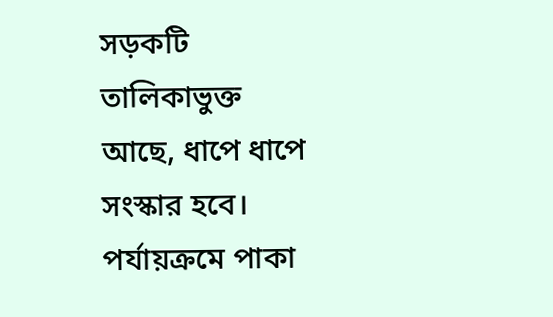সড়কটি তালিকাভুক্ত আছে, ধাপে ধাপে সংস্কার হবে। পর্যায়ক্রমে পাকা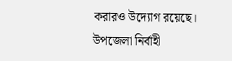করারও উদ্যোগ রয়েছে। উপজেলা নির্বাহী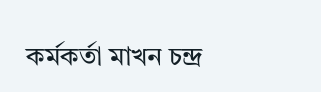কর্মকর্তা মাখন চন্দ্র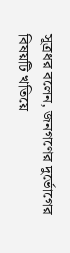সূত্রধর বলেন, জনগণের দুর্ভোগের বিষয়টি খতিয়ে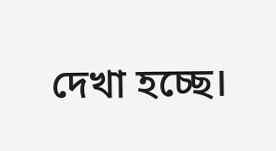দেখা হচ্ছে।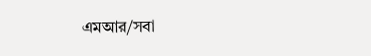এমআর/সবা